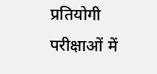प्रतियोगी परीक्षाओं में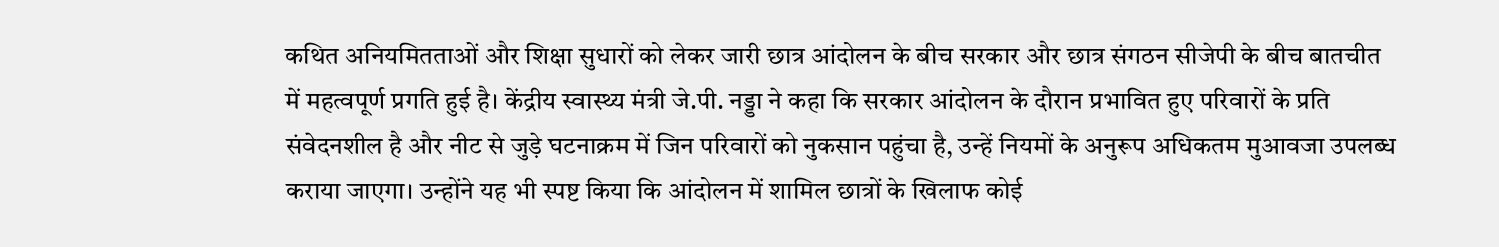कथित अनियमितताओं और शिक्षा सुधारों को लेकर जारी छात्र आंदोलन के बीच सरकार और छात्र संगठन सीजेपी के बीच बातचीत में महत्वपूर्ण प्रगति हुई है। केंद्रीय स्वास्थ्य मंत्री जे.पी. नड्डा ने कहा कि सरकार आंदोलन के दौरान प्रभावित हुए परिवारों के प्रति संवेदनशील है और नीट से जुड़े घटनाक्रम में जिन परिवारों को नुकसान पहुंचा है, उन्हें नियमों के अनुरूप अधिकतम मुआवजा उपलब्ध कराया जाएगा। उन्होंने यह भी स्पष्ट किया कि आंदोलन में शामिल छात्रों के खिलाफ कोई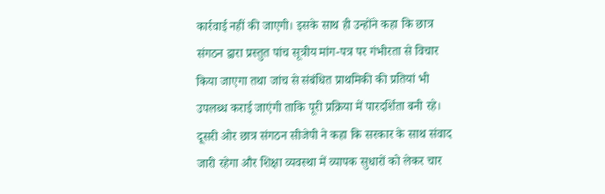कार्रवाई नहीं की जाएगी। इसके साथ ही उन्होंने कहा कि छात्र संगठन द्वारा प्रस्तुत पांच सूत्रीय मांग-पत्र पर गंभीरता से विचार किया जाएगा तथा जांच से संबंधित प्राथमिकी की प्रतियां भी उपलब्ध कराई जाएंगी ताकि पूरी प्रक्रिया में पारदर्शिता बनी रहे। दूसरी ओर छात्र संगठन सीजेपी ने कहा कि सरकार के साथ संवाद जारी रहेगा और शिक्षा व्यवस्था में व्यापक सुधारों को लेकर चार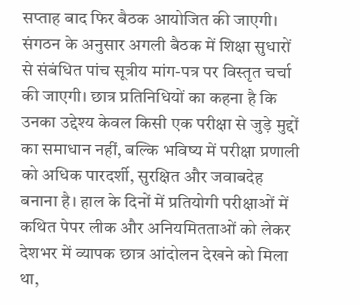सप्ताह बाद फिर बैठक आयोजित की जाएगी। संगठन के अनुसार अगली बैठक में शिक्षा सुधारों से संबंधित पांच सूत्रीय मांग-पत्र पर विस्तृत चर्चा की जाएगी। छात्र प्रतिनिधियों का कहना है कि उनका उद्देश्य केवल किसी एक परीक्षा से जुड़े मुद्दों का समाधान नहीं, बल्कि भविष्य में परीक्षा प्रणाली को अधिक पारदर्शी, सुरक्षित और जवाबदेह बनाना है। हाल के दिनों में प्रतियोगी परीक्षाओं में कथित पेपर लीक और अनियमितताओं को लेकर देशभर में व्यापक छात्र आंदोलन देखने को मिला था,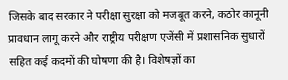जिसके बाद सरकार ने परीक्षा सुरक्षा को मजबूत करने, कठोर कानूनी प्रावधान लागू करने और राष्ट्रीय परीक्षण एजेंसी में प्रशासनिक सुधारों सहित कई कदमों की घोषणा की है। विशेषज्ञों का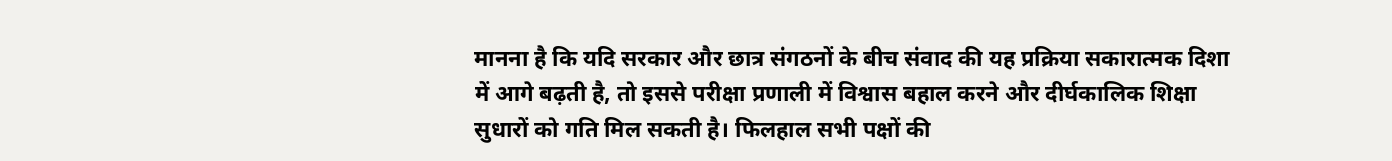मानना है कि यदि सरकार और छात्र संगठनों के बीच संवाद की यह प्रक्रिया सकारात्मक दिशा में आगे बढ़ती है, तो इससे परीक्षा प्रणाली में विश्वास बहाल करने और दीर्घकालिक शिक्षा सुधारों को गति मिल सकती है। फिलहाल सभी पक्षों की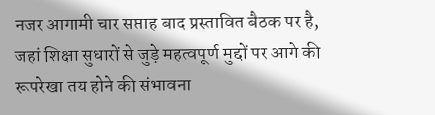नजर आगामी चार सप्ताह बाद प्रस्तावित बैठक पर है, जहां शिक्षा सुधारों से जुड़े महत्वपूर्ण मुद्दों पर आगे की रूपरेखा तय होने की संभावना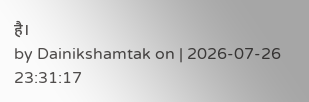है।
by Dainikshamtak on | 2026-07-26 23:31:17